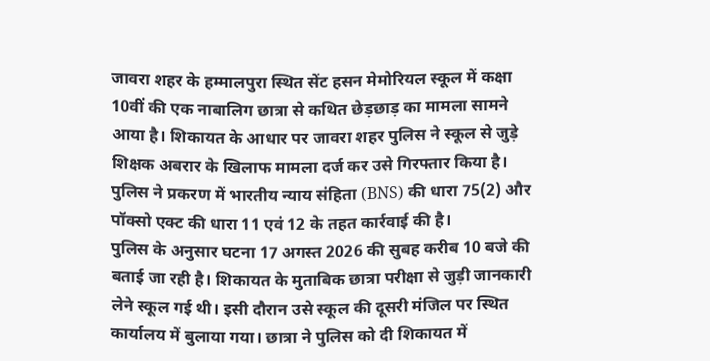जावरा शहर के हम्मालपुरा स्थित सेंट हसन मेमोरियल स्कूल में कक्षा 10वीं की एक नाबालिग छात्रा से कथित छेड़छाड़ का मामला सामने आया है। शिकायत के आधार पर जावरा शहर पुलिस ने स्कूल से जुड़े शिक्षक अबरार के खिलाफ मामला दर्ज कर उसे गिरफ्तार किया है। पुलिस ने प्रकरण में भारतीय न्याय संहिता (BNS) की धारा 75(2) और पॉक्सो एक्ट की धारा 11 एवं 12 के तहत कार्रवाई की है।
पुलिस के अनुसार घटना 17 अगस्त 2026 की सुबह करीब 10 बजे की बताई जा रही है। शिकायत के मुताबिक छात्रा परीक्षा से जुड़ी जानकारी लेने स्कूल गई थी। इसी दौरान उसे स्कूल की दूसरी मंजिल पर स्थित कार्यालय में बुलाया गया। छात्रा ने पुलिस को दी शिकायत में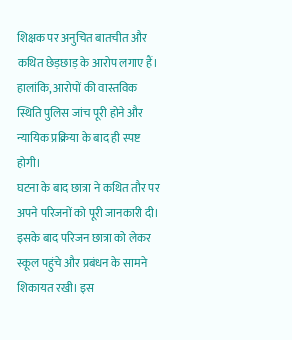शिक्षक पर अनुचित बातचीत और कथित छेड़छाड़ के आरोप लगाए हैं। हालांकि, आरोपों की वास्तविक स्थिति पुलिस जांच पूरी होने और न्यायिक प्रक्रिया के बाद ही स्पष्ट होगी।
घटना के बाद छात्रा ने कथित तौर पर अपने परिजनों को पूरी जानकारी दी। इसके बाद परिजन छात्रा को लेकर स्कूल पहुंचे और प्रबंधन के सामने शिकायत रखी। इस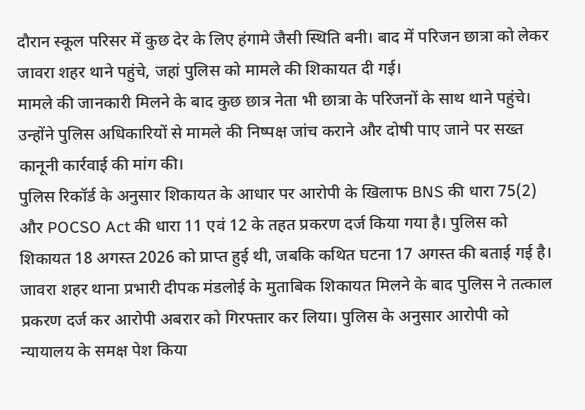दौरान स्कूल परिसर में कुछ देर के लिए हंगामे जैसी स्थिति बनी। बाद में परिजन छात्रा को लेकर जावरा शहर थाने पहुंचे, जहां पुलिस को मामले की शिकायत दी गई।
मामले की जानकारी मिलने के बाद कुछ छात्र नेता भी छात्रा के परिजनों के साथ थाने पहुंचे। उन्होंने पुलिस अधिकारियों से मामले की निष्पक्ष जांच कराने और दोषी पाए जाने पर सख्त कानूनी कार्रवाई की मांग की।
पुलिस रिकॉर्ड के अनुसार शिकायत के आधार पर आरोपी के खिलाफ BNS की धारा 75(2) और POCSO Act की धारा 11 एवं 12 के तहत प्रकरण दर्ज किया गया है। पुलिस को शिकायत 18 अगस्त 2026 को प्राप्त हुई थी, जबकि कथित घटना 17 अगस्त की बताई गई है।
जावरा शहर थाना प्रभारी दीपक मंडलोई के मुताबिक शिकायत मिलने के बाद पुलिस ने तत्काल प्रकरण दर्ज कर आरोपी अबरार को गिरफ्तार कर लिया। पुलिस के अनुसार आरोपी को न्यायालय के समक्ष पेश किया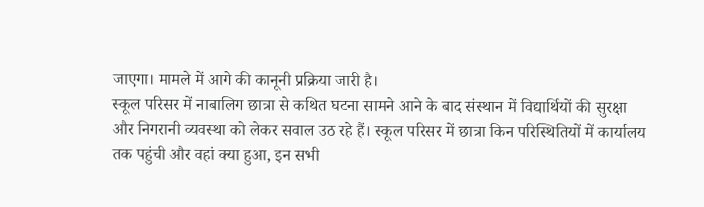जाएगा। मामले में आगे की कानूनी प्रक्रिया जारी है।
स्कूल परिसर में नाबालिग छात्रा से कथित घटना सामने आने के बाद संस्थान में विद्यार्थियों की सुरक्षा और निगरानी व्यवस्था को लेकर सवाल उठ रहे हैं। स्कूल परिसर में छात्रा किन परिस्थितियों में कार्यालय तक पहुंची और वहां क्या हुआ, इन सभी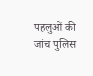पहलुओं की जांच पुलिस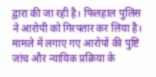द्वारा की जा रही है। फिलहाल पुलिस ने आरोपी को गिरफ्तार कर लिया है। मामले में लगाए गए आरोपों की पुष्टि जांच और न्यायिक प्रक्रिया के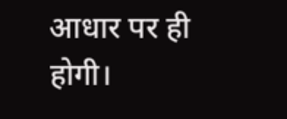आधार पर ही होगी।